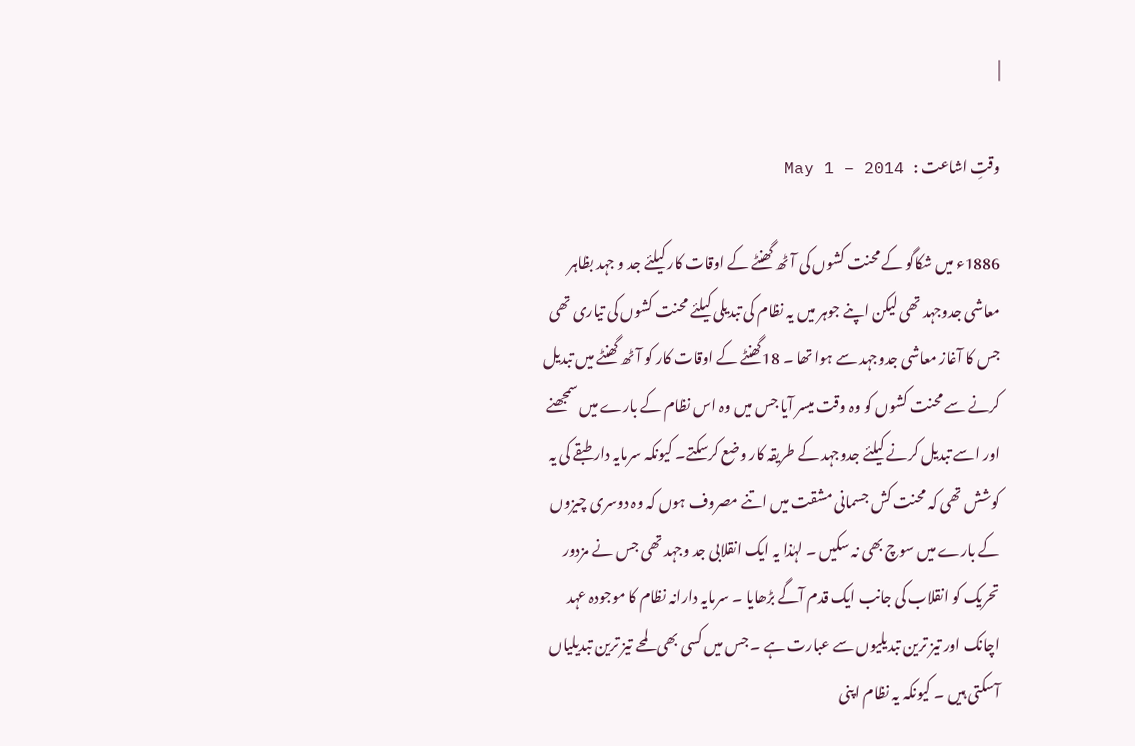|

وقتِ اشاعت :   May 1 – 2014

1886ء میں شکاگو کے محنت کشوں کی آٹھ گھنٹے کے اوقات کار کیلئے جد و جہد بظاہر معاشی جدوجہد تھی لیکن اپنے جوہر میں یہ نظام کی تبدیلی کیلئے محنت کشوں کی تیاری تھی جس کا آغاز معاشی جدوجہد سے ہوا تھا ۔ 18گھنٹے کے اوقات کار کو آٹھ گھنٹے میں تبدیل کرنے سے محنت کشوں کو وہ وقت میسر آیا جس میں وہ اس نظام کے بارے میں سمجھنے اور اسے تبدیل کرنے کیلئے جدوجہد کے طریقہ کار وضع کرسکتے۔ کیونکہ سرمایہ دار طبقے کی یہ کوشش تھی کہ محنت کش جسمانی مشقت میں اتنے مصروف ہوں کہ وہ دوسری چیزوں کے بارے میں سوچ بھی نہ سکیں ۔ لہٰذا یہ ایک انقلابی جد وجہد تھی جس نے مزدور تحریک کو انقلاب کی جانب ایک قدم آگے بڑھایا ۔ سرمایہ دارانہ نظام کا موجودہ عہد اچانک اور تیز ترین تبدیلیوں سے عبارت ہے ۔ جس میں کسی بھی لمحے تیز ترین تبدیلیاں آسکتی ہیں ۔ کیونکہ یہ نظام اپنی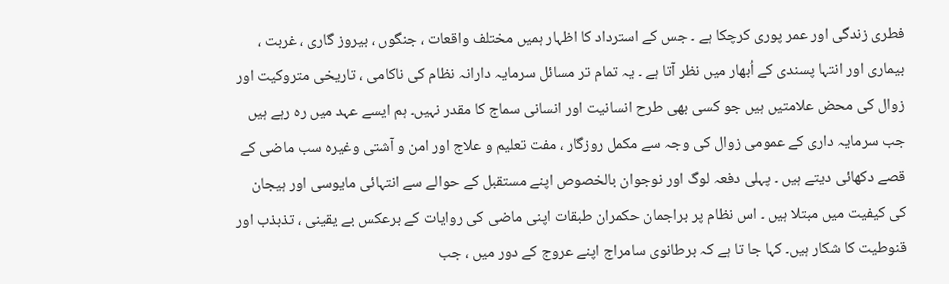فطری زندگی اور عمر پوری کرچکا ہے ۔ جس کے استرداد کا اظہار ہمیں مختلف واقعات ، جنگوں ، بیروز گاری ، غربت ، بیماری اور انتہا پسندی کے اُبھار میں نظر آتا ہے ۔ یہ تمام تر مسائل سرمایہ دارانہ نظام کی ناکامی ، تاریخی متروکیت اور زوال کی محض علامتیں ہیں جو کسی بھی طرح انسانیت اور انسانی سماج کا مقدر نہیں۔ ہم ایسے عہد میں رہ رہے ہیں جب سرمایہ داری کے عمومی زوال کی وجہ سے مکمل روزگار ، مفت تعلیم و علاج اور امن و آشتی وغیرہ سب ماضی کے قصے دکھائی دیتے ہیں ۔ پہلی دفعہ لوگ اور نوجوان بالخصوص اپنے مستقبل کے حوالے سے انتہائی مایوسی اور ہیجان کی کیفیت میں مبتلا ہیں ۔ اس نظام پر براجمان حکمران طبقات اپنی ماضی کی روایات کے برعکس بے یقینی ، تذبذب اور قنوطیت کا شکار ہیں۔ کہا جا تا ہے کہ برطانوی سامراج اپنے عروج کے دور میں ، جب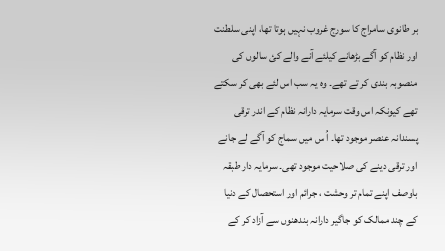بر طانوی سامراج کا سورج غروب نہیں ہوتا تھا، اپنی سلطنت اور نظام کو آگے بڑھانے کیلئے آنے والے کئ سالوں کی منصوبہ بندی کر تے تھے۔ وہ یہ سب اس لئے بھی کر سکتے تھے کیونکہ اس وقت سرمایہ دارانہ نظام کے اندر ترقی پسندانہ عنصر موجود تھا۔ اُ س میں سماج کو آگے لے جانے اور ترقی دینے کی صلاحیت موجود تھی۔ سرمایہ دار طبقہ باوصف اپنے تمام تر وحشت ، جرائم اور استحصال کے دنیا کے چند ممالک کو جاگیر دارانہ بندھنوں سے آزاد کر کے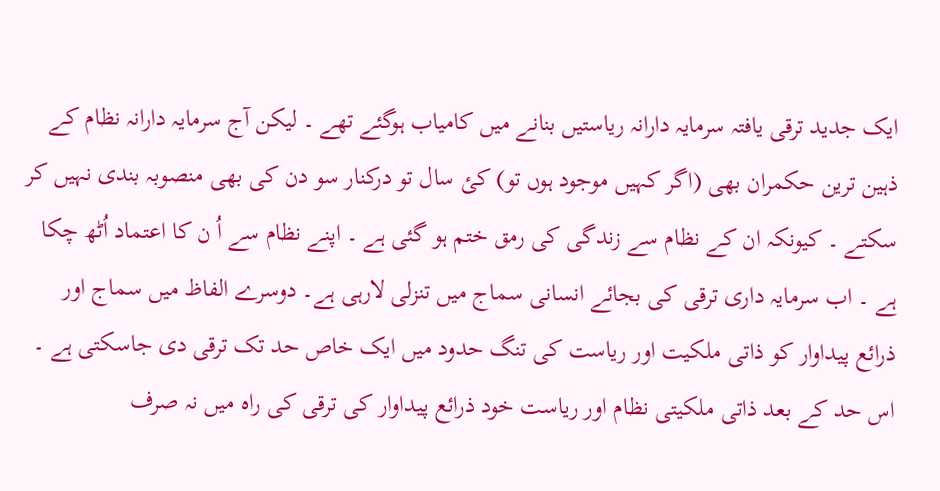ایک جدید ترقی یافتہ سرمایہ دارانہ ریاستیں بنانے میں کامیاب ہوگئے تھے ۔ لیکن آج سرمایہ دارانہ نظام کے ذہین ترین حکمران بھی (اگر کہیں موجود ہوں تو) کئ سال تو درکنار سو دن کی بھی منصوبہ بندی نہیں کر سکتے ۔ کیونکہ ان کے نظام سے زندگی کی رمق ختم ہو گئی ہے ۔ اپنے نظام سے اُ ن کا اعتماد اُٹھ چکا ہے ۔ اب سرمایہ داری ترقی کی بجائے انسانی سماج میں تنزلی لارہی ہے۔ دوسرے الفاظ میں سماج اور ذرائع پیداوار کو ذاتی ملکیت اور ریاست کی تنگ حدود میں ایک خاص حد تک ترقی دی جاسکتی ہے ۔ اس حد کے بعد ذاتی ملکیتی نظام اور ریاست خود ذرائع پیداوار کی ترقی کی راہ میں نہ صرف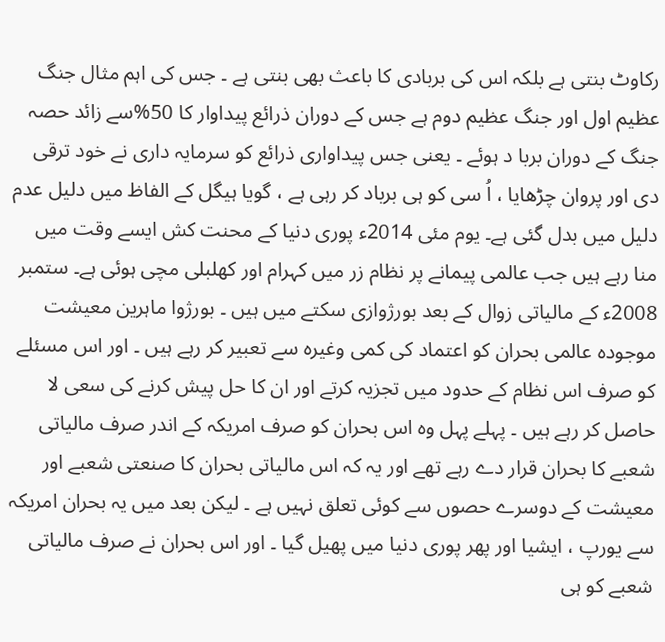رکاوٹ بنتی ہے بلکہ اس کی بربادی کا باعث بھی بنتی ہے ۔ جس کی اہم مثال جنگ عظیم اول اور جنگ عظیم دوم ہے جس کے دوران ذرائع پیداوار کا 50%سے زائد حصہ جنگ کے دوران بربا د ہوئے ۔ یعنی جس پیداواری ذرائع کو سرمایہ داری نے خود ترقی دی اور پروان چڑھایا ، اُ سی کو ہی برباد کر رہی ہے ، گویا ہیگل کے الفاظ میں دلیل عدم دلیل میں بدل گئی ہے۔ یوم مئی 2014ء پوری دنیا کے محنت کش ایسے وقت میں منا رہے ہیں جب عالمی پیمانے پر نظام زر میں کہرام اور کھلبلی مچی ہوئی ہے۔ ستمبر 2008ء کے مالیاتی زوال کے بعد بورژوازی سکتے میں ہیں ۔ بورژوا ماہرین معیشت موجودہ عالمی بحران کو اعتماد کی کمی وغیرہ سے تعبیر کر رہے ہیں ۔ اور اس مسئلے کو صرف اس نظام کے حدود میں تجزیہ کرتے اور ان کا حل پیش کرنے کی سعی لا حاصل کر رہے ہیں ۔ پہلے پہل وہ اس بحران کو صرف امریکہ کے اندر صرف مالیاتی شعبے کا بحران قرار دے رہے تھے اور یہ کہ اس مالیاتی بحران کا صنعتی شعبے اور معیشت کے دوسرے حصوں سے کوئی تعلق نہیں ہے ۔ لیکن بعد میں یہ بحران امریکہ سے یورپ ، ایشیا اور پھر پوری دنیا میں پھیل گیا ۔ اور اس بحران نے صرف مالیاتی شعبے کو ہی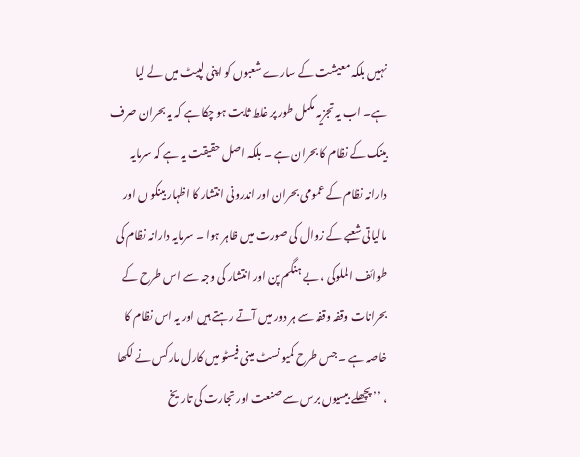نہیں بلکہ معیشت کے سارے شعبوں کو اپنی لپیٹ میں لے لیا ہے۔ اب یہ تجزیہ مکمل طور پر غلط ثابت ہو چکا ہے کہ یہ بحران صرف بینک کے نظام کا بحران ہے ۔ بلکہ اصل حقیقت یہ ہے کہ سرمایہ دارانہ نظام کے عمومی بحران اور اندرونی انتشار کا اظہار بینکو ں اور مالیاتی شعبے کے زوال کی صورت میں ظاہر ہوا ۔ سرمایہ دارانہ نظام کی طوائف الملوکی ، بے ہنگم پن اور انتشار کی وجہ سے اس طرح کے بحرانات وقفہ وقفہ سے ہر دور میں آتے رہتے ہیں اور یہ اس نظام کا خاصہ ہے ۔ جس طرح کمیو نسٹ مینی فیسٹو میں کارل مارکس نے لکھا ، ’’ پچھلے بیسیوں برس سے صنعت اور تجارت کی تاریخ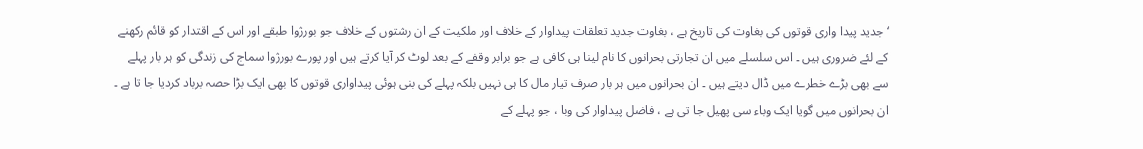‘ جدید پیدا واری قوتوں کی بغاوت کی تاریخ ہے ، بغاوت جدید تعلقات پیداوار کے خلاف اور ملکیت کے ان رشتوں کے خلاف جو بورژوا طبقے اور اس کے اقتدار کو قائم رکھنے کے لئے ضروری ہیں ۔ اس سلسلے میں ان تجارتی بحرانوں کا نام لینا ہی کافی ہے جو برابر وقفے کے بعد لوٹ کر آیا کرتے ہیں اور پورے بورژوا سماج کی زندگی کو ہر بار پہلے سے بھی بڑے خطرے میں ڈال دیتے ہیں ۔ ان بحرانوں میں ہر بار صرف تیار مال کا ہی نہیں بلکہ پہلے کی بنی ہوئی پیداواری قوتوں کا بھی ایک بڑا حصہ برباد کردیا جا تا ہے ۔ ان بحرانوں میں گویا ایک وباء سی پھیل جا تی ہے ، فاضل پیداوار کی وبا ، جو پہلے کے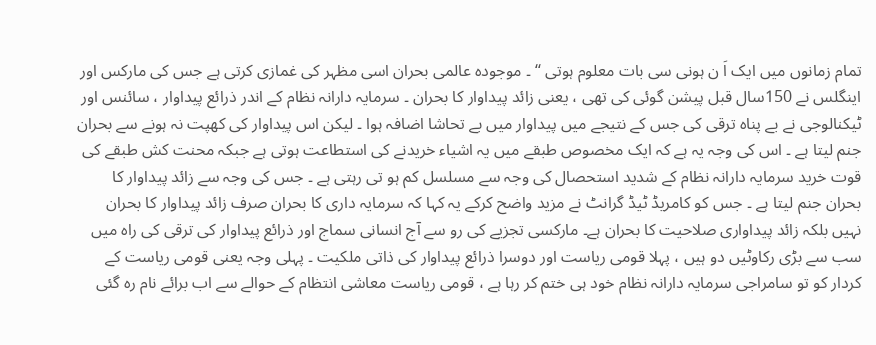تمام زمانوں میں ایک اَ ن ہونی سی بات معلوم ہوتی ‘‘ ۔ موجودہ عالمی بحران اسی مظہر کی غمازی کرتی ہے جس کی مارکس اور اینگلس نے 150سال قبل پیشن گوئی کی تھی ، یعنی زائد پیداوار کا بحران ۔ سرمایہ دارانہ نظام کے اندر ذرائع پیداوار ، سائنس اور ٹیکنالوجی نے بے پناہ ترقی کی جس کے نتیجے میں پیداوار میں بے تحاشا اضافہ ہوا ۔ لیکن اس پیداوار کی کھپت نہ ہونے سے بحران جنم لیتا ہے ۔ اس کی وجہ یہ ہے کہ ایک مخصوص طبقے میں یہ اشیاء خریدنے کی استطاعت ہوتی ہے جبکہ محنت کش طبقے کی قوت خرید سرمایہ دارانہ نظام کے شدید استحصال کی وجہ سے مسلسل کم ہو تی رہتی ہے ۔ جس کی وجہ سے زائد پیداوار کا بحران جنم لیتا ہے ۔ جس کو کامریڈ ٹیڈ گرانٹ نے مزید واضح کرکے یہ کہا کہ سرمایہ داری کا بحران صرف زائد پیداوار کا بحران نہیں بلکہ زائد پیداواری صلاحیت کا بحران ہے۔ مارکسی تجزیے کی رو سے آج انسانی سماج اور ذرائع پیداوار کی ترقی کی راہ میں سب سے بڑی رکاوٹیں دو ہیں ، پہلا قومی ریاست اور دوسرا ذرائع پیداوار کی ذاتی ملکیت ۔ پہلی وجہ یعنی قومی ریاست کے کردار کو تو سامراجی سرمایہ دارانہ نظام خود ہی ختم کر رہا ہے ، قومی ریاست معاشی انتظام کے حوالے سے اب برائے نام رہ گئی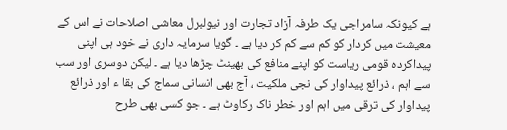ہے کیونکہ سامراجی یک طرفہ آزاد تجارت اور نیولبرل معاشی اصلاحات نے اس کے معیشت میں کردار کو کم سے کم کر دیا ہے ۔ گویا سرمایہ داری نے خود ہی اپنی پیداکردہ قومی ریاست کو اپنے منافع کی بھینٹ چڑھا دیا ہے ۔ لیکن دوسری اور سب سے اہم ، ذرائع پیداوار کی نجی ملکیت ، آج بھی انسانی سماج کی بقا ء اور ذرائع پیداوار کی ترقی میں اہم اور خطر ناک رکاوٹ ہے ۔ جو کسی بھی طرح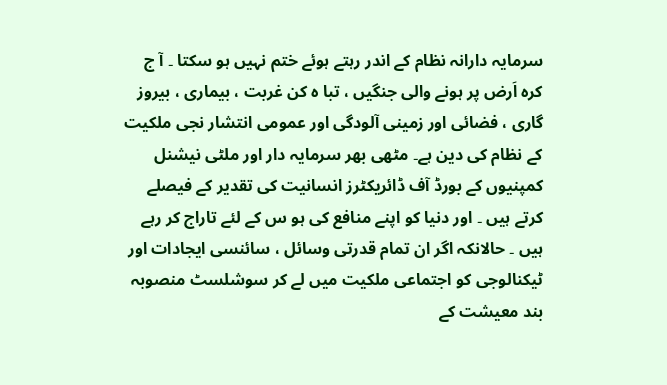سرمایہ دارانہ نظام کے اندر رہتے ہوئے ختم نہیں ہو سکتا ۔ آ ج کرہ اَرض پر ہونے والی جنگیں ، تبا ہ کن غربت ، بیماری ، بیروز گاری ، فضائی اور زمینی آلودگی اور عمومی انتشار نجی ملکیت کے نظام کی دین ہے۔ مٹھی بھر سرمایہ دار اور ملٹی نیشنل کمپنیوں کے بورڈ آف ڈائریکٹرز انسانیت کی تقدیر کے فیصلے کرتے ہیں ۔ اور دنیا کو اپنے منافع کی ہو س کے لئے تاراج کر رہے ہیں ۔ حالانکہ اگر ان تمام قدرتی وسائل ، سائنسی ایجادات اور ٹیکنالوجی کو اجتماعی ملکیت میں لے کر سوشلسٹ منصوبہ بند معیشت کے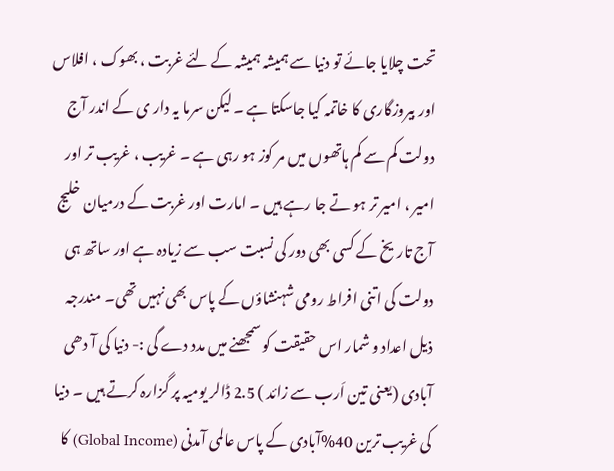تحت چلایا جائے تو دنیا سے ہمیشہ ہمیشہ کے لئے غربت ، بھوک ، افلاس اور بیروزگاری کا خاتمہ کیا جاسکتا ہے ۔ لیکن سرما یہ دار ی کے اندر آج دولت کم سے کم ہاتھوں میں مر کوز ہو رہی ہے ۔ غریب ، غریب تر اور امیر ، امیر تر ہو تے جا رہے ہیں ۔ امارت اور غربت کے درمیان خلیج آج تاریخ کے کسی بھی دور کی نسبت سب سے زیادہ ہے اور ساتھ ہی دولت کی اتنی افراط رومی شہنشاؤں کے پاس بھی نہیں تھی۔ مندرجہ ذیل اعداد و شمار اس حقیقت کو سمجھنے میں مدد دے گی :- دنیا کی آ دھی آبادی (یعنی تین اَرب سے زائد ) 2.5 ڈالر یومیہ پر گزارہ کرتے ہیں ۔ دنیا کی غریب ترین 40%آبادی کے پاس عالمی آمدنی (Global Income) کا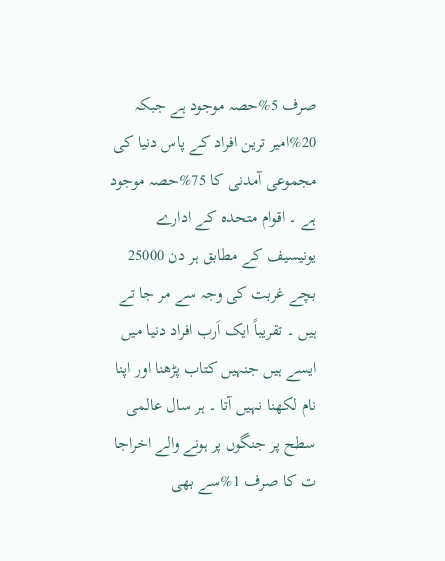صرف 5%حصہ موجود ہے جبکہ 20%امیر ترین افراد کے پاس دنیا کی مجموعی آمدنی کا 75%حصہ موجود ہے ۔ اقوام متحدہ کے ادارے یونیسیف کے مطابق ہر دن 25000 بچے غربت کی وجہ سے مر جا تے ہیں ۔ تقریباً ایک اَرب افراد دنیا میں ایسے ہیں جنہیں کتاب پڑھنا اور اپنا نام لکھنا نہیں آتا ۔ ہر سال عالمی سطح پر جنگوں پر ہونے والے اخراجا ت کا صرف 1%سے بھی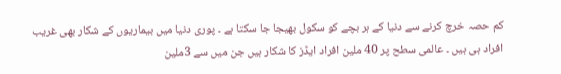کم حصہ خرچ کرنے سے دنیا کے ہر بچے کو سکول بھیجا جا سکتا ہے ۔ پوری دنیا میں بیماریوں کے شکار بھی غریب افراد ہی ہیں ۔ عالمی سطح پر 40 ملین افراد ایڈز کا شکار ہیں جن میں سے 3ملین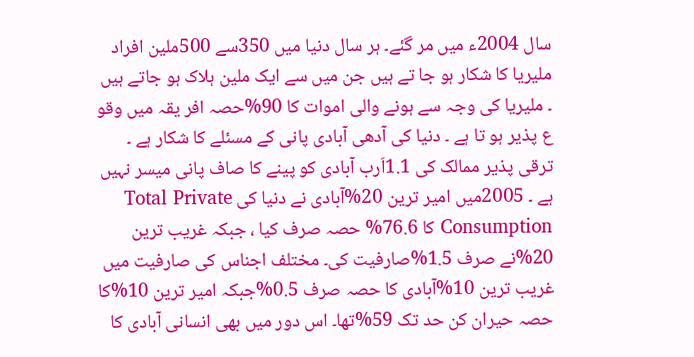سال 2004ء میں مر گئے۔ ہر سال دنیا میں 350سے 500ملین افراد ملیریا کا شکار ہو جا تے ہیں جن میں سے ایک ملین ہلاک ہو جاتے ہیں ۔ ملیریا کی وجہ سے ہونے والی اموات کا 90%حصہ افر یقہ میں وقو ع پذیر ہو تا ہے ۔ دنیا کی آدھی آبادی پانی کے مسئلے کا شکار ہے ۔ ترقی پذیر ممالک کی 1.1اَرب آبادی کو پینے کا صاف پانی میسر نہیں ہے ۔ 2005میں امیر ترین 20%آبادی نے دنیا کی Total Private Consumption کا 76.6% حصہ صرف کیا ، جبکہ غریب ترین 20%نے صرف 1.5%صارفیت کی۔ مختلف اجناس کی صارفیت میں غریب ترین 10%آبادی کا حصہ صرف 0.5%جبکہ امیر ترین 10%کا حصہ حیران کن حد تک 59%تھا۔ اس دور میں بھی انسانی آبادی کا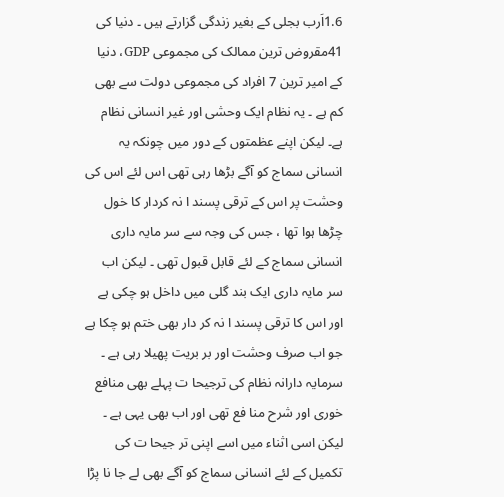1.6اَرب بجلی کے بغیر زندگی گزارتے ہیں ۔ دنیا کی 41مقروض ترین ممالک کی مجموعی GDP، دنیا کے امیر ترین 7 افراد کی مجموعی دولت سے بھی کم ہے ۔ یہ نظام ایک وحشی اور غیر انسانی نظام ہے۔ لیکن اپنے عظمتوں کے دور میں چونکہ یہ انسانی سماج کو آگے بڑھا رہی تھی اس لئے اس کی وحشت پر اس کے ترقی پسند ا نہ کردار کا خول چڑھا ہوا تھا ، جس کی وجہ سے سر مایہ داری انسانی سماج کے لئے قابل قبول تھی ۔ لیکن اب سر مایہ داری ایک بند گلی میں داخل ہو چکی ہے اور اس کا ترقی پسند ا نہ کر دار بھی ختم ہو چکا ہے جو اب صرف وحشت اور بر بریت پھیلا رہی ہے ۔ سرمایہ دارانہ نظام کی ترجیحا ت پہلے بھی منافع خوری اور شرح منا فع تھی اور اب بھی یہی ہے ۔ لیکن اسی اثناء میں اسے اپنی تر جیحا ت کی تکمیل کے لئے انسانی سماج کو آگے بھی لے جا نا پڑا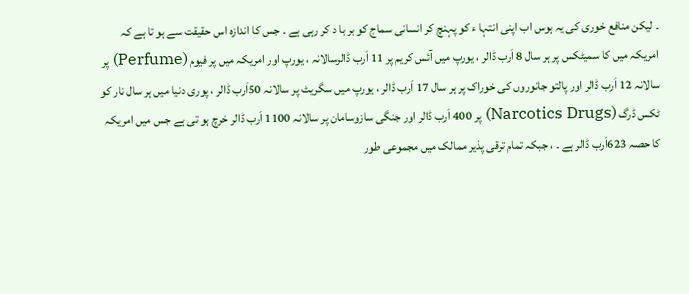۔ لیکن منافع خوری کی یہ ہوس اب اپنی انتہا ء کو پہنچ کر انسانی سماج کو بر با د کر رہی ہے ۔ جس کا اندازہ اس حقیقت سے ہو تا ہے کہ امریکہ میں کا سمیٹکس پر ہر سال 8 اَرب ڈالر ، یورپ میں آئس کریم پر 11 اَرب ڈالرسالانہ ، یورپ اور امریکہ میں پر فیوم (Perfume) پر سالانہ 12 اَرب ڈالر اور پالتو جانوروں کی خوراک پر ہر سال 17 اَرب ڈالر ، یورپ میں سگریٹ پر سالانہ 50اَرب ڈالر ، پوری دنیا میں ہر سال نار کو ٹکس ڈرگ (Narcotics Drugs) پر 400 اَرب ڈالر اور جنگی سازوسامان پر سالانہ 1100 اَرب ڈالر خرچ ہو تی ہے جس میں امریکہ کا حصہ 623اَرب ڈالر ہے ۔ ، جبکہ تمام ترقی پذیر ممالک میں مجموعی طور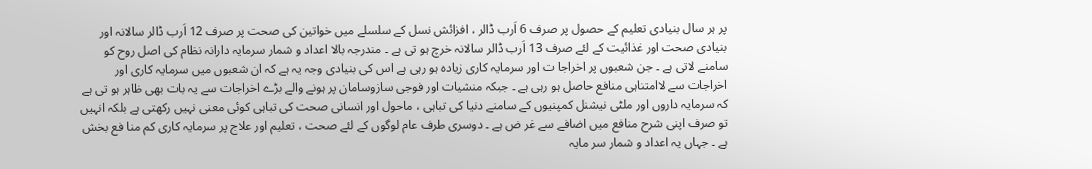پر ہر سال بنیادی تعلیم کے حصول پر صرف 6 اَرب ڈالر ، افزائش نسل کے سلسلے میں خواتین کی صحت پر صرف 12 اَرب ڈالر سالانہ اور بنیادی صحت اور غذائیت کے لئے صرف 13 اَرب ڈالر سالانہ خرچ ہو تی ہے ۔ مندرجہ بالا اعداد و شمار سرمایہ دارانہ نظام کی اصل روح کو سامنے لاتی ہے ۔ جن شعبوں پر اخراجا ت اور سرمایہ کاری زیادہ ہو رہی ہے اس کی بنیادی وجہ یہ ہے کہ ان شعبوں میں سرمایہ کاری اور اخراجات سے لاامتناہی منافع حاصل ہو رہی ہے ۔ جبکہ منشیات اور فوجی سازوسامان پر ہونے والے بڑے اخراجات سے یہ بات بھی ظاہر ہو تی ہے کہ سرمایہ داروں اور ملٹی نیشنل کمپنیوں کے سامنے دنیا کی تباہی ، ماحول اور انسانی صحت کی تباہی کوئی معنی نہیں رکھتی ہے بلکہ انہیں تو صرف اپنی شرح منافع میں اضافے سے غر ض ہے ۔ دوسری طرف عام لوگوں کے لئے صحت ، تعلیم اور علاج پر سرمایہ کاری کم منا فع بخش ہے ۔ جہاں یہ اعداد و شمار سر مایہ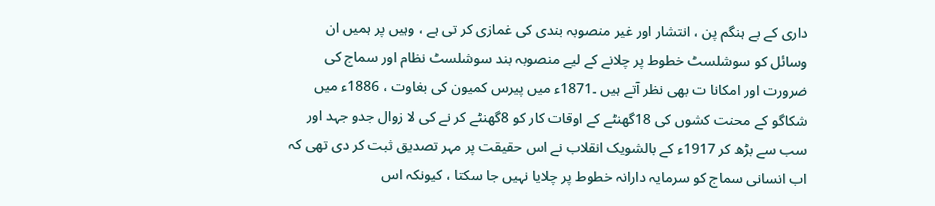داری کے بے ہنگم پن ، انتشار اور غیر منصوبہ بندی کی غمازی کر تی ہے ، وہیں پر ہمیں ان وسائل کو سوشلسٹ خطوط پر چلانے کے لیے منصوبہ بند سوشلسٹ نظام اور سماج کی ضرورت اور امکانا ت بھی نظر آتے ہیں ۔1871ء میں پیرس کمیون کی بغاوت ، 1886ء میں شکاگو کے محنت کشوں کی 18گھنٹے کے اوقات کار کو 8گھنٹے کر نے کی لا زوال جدو جہد اور سب سے بڑھ کر 1917ء کے بالشویک انقلاب نے اس حقیقت پر مہر تصدیق ثبت کر دی تھی کہ اب انسانی سماج کو سرمایہ دارانہ خطوط پر چلایا نہیں جا سکتا ، کیونکہ اس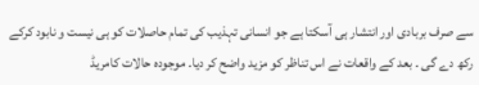سے صرف بربادی اور انتشار ہی آسکتا ہے جو انسانی تہذیب کی تمام حاصلات کو ہی نیست و نابود کرکے رکھ دے گی ۔ بعد کے واقعات نے اس تناظر کو مزید واضح کر دیا۔ موجودہ حالات کامریڈ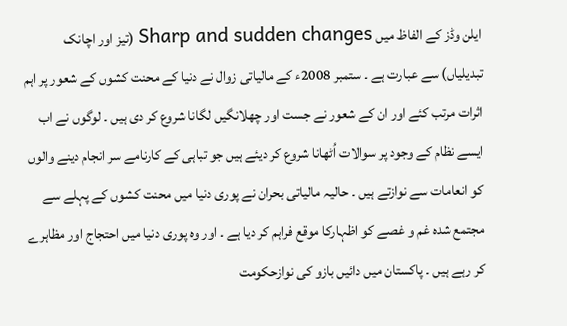ایلن وڈز کے الفاظ میں Sharp and sudden changes (تیز اور اچانک تبدیلیاں) سے عبارت ہے ۔ ستمبر 2008ء کے مالیاتی زوال نے دنیا کے محنت کشوں کے شعور پر اہم اثرات مرتب کئے اور ان کے شعور نے جست اور چھلانگیں لگانا شروع کر دی ہیں ۔ لوگوں نے اب ایسے نظام کے وجود پر سوالات اُٹھانا شروع کر دیئے ہیں جو تباہی کے کارنامے سر انجام دینے والوں کو انعامات سے نوازتے ہیں ۔ حالیہ مالیاتی بحران نے پوری دنیا میں محنت کشوں کے پہلے سے مجتمع شدہ غم و غصے کو اظہارکا موقع فراہم کر دیا ہے ۔ اور وہ پوری دنیا میں احتجاج اور مظاہرے کر رہے ہیں ۔ پاکستان میں دائیں بازو کی نوازحکومت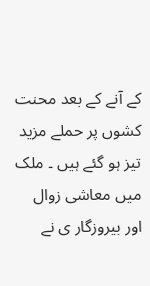کے آنے کے بعد محنت کشوں پر حملے مزید تیز ہو گئے ہیں ۔ ملک میں معاشی زوال اور بیروزگار ی نے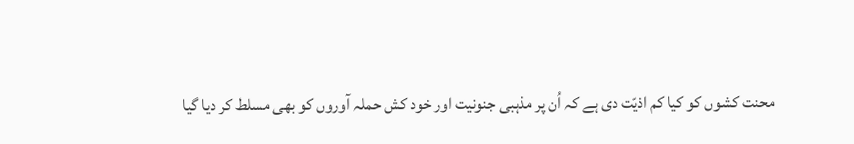محنت کشوں کو کیا کم اذیّت دی ہے کہ اُن پر مذہبی جنونیت اور خود کش حملہ آوروں کو بھی مسلط کر دیا گیا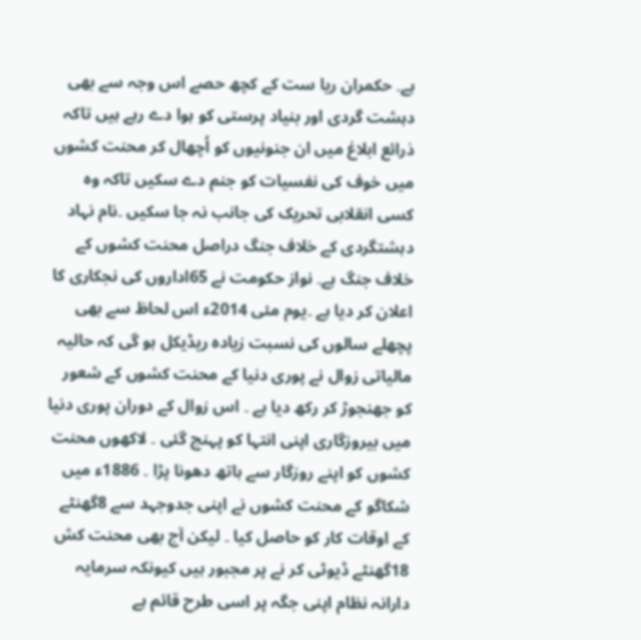ہے۔ حکمران ریا ست کے کچھ حصے اس وجہ سے بھی دہشت گردی اور بنیاد پرستی کو ہوا دے رہے ہیں تاکہ ذرائع ابلاغ میں ان جنونیوں کو اُچھال کر محنت کشوں میں خوف کی نفسیات کو جنم دے سکیں تاکہ وہ کسی انقلابی تحریک کی جانب نہ جا سکیں ۔نام نہاد دہشتگردی کے خلاف جنگ دراصل محنت کشوں کے خلاف جنگ ہے۔ نواز حکومت نے 65اداروں کی نجکاری کا اعلان کر دیا ہے ۔یوم مئی 2014ء اس لحاظ سے بھی پچھلے سالوں کی نسبت زیادہ ریڈیکل ہو گی کہ حالیہ مالیاتی زوال نے پوری دنیا کے محنت کشوں کے شعور کو جھنجوڑ کر رکھ دیا ہے ۔ اس زوال کے دوران پوری دنیا میں بیروزگاری اپنی انتہا کو پہنچ گئی ۔ لاکھوں محنت کشوں کو اپنے روزگار سے ہاتھ دھونا پڑا ۔ 1886ء میں شکاگو کے محنت کشوں نے اپنی جدوجہد سے 8گھنٹے کے اوقات کار کو حاصل کیا ۔ لیکن آج بھی محنت کش 18گھنٹے ڈیوٹی کر نے پر مجبور ہیں کیونکہ سرمایہ دارانہ نظام اپنی جگہ پر اسی طرح قائم ہے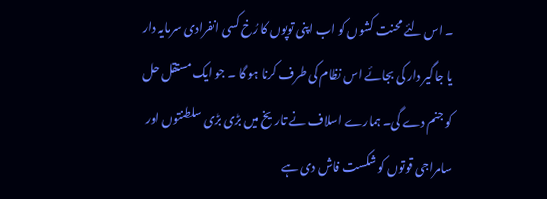۔ اس لئے محنت کشوں کو اب اپنی توپوں کا رُخ کسی انفرادی سرمایہ دار یا جاگیر دار کی بجائے اس نظام کی طرف کرنا ہو گا ۔ جو ایک مستقل حل کو جنم دے گی۔ ہمارے اسلاف نے تاریخ میں بڑی بڑی سلطنتوں اور سامراجی قوتوں کو شکست فاش دی ہے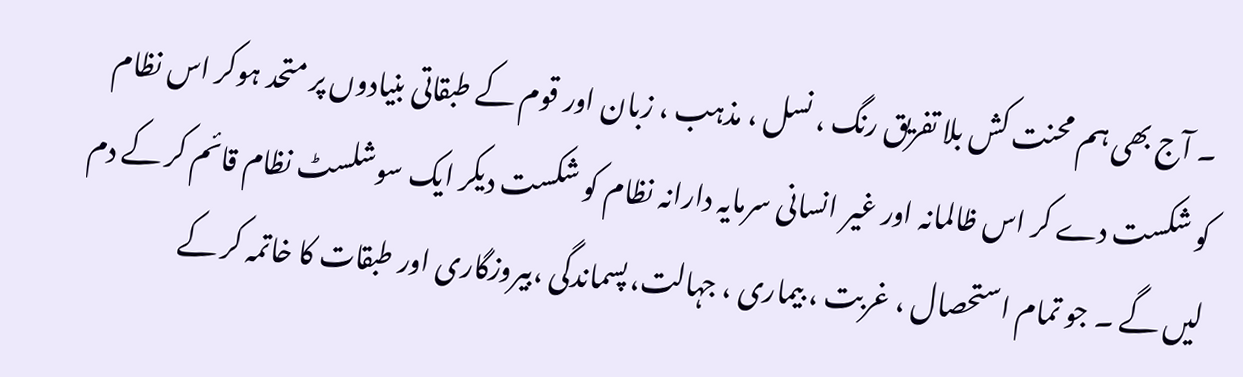۔ آج بھی ہم محنت کش بلا تفریق رنگ ، نسل ، مذہب ، زبان اور قوم کے طبقاتی بنیادوں پر متحد ہوکر اس نظام کو شکست دے کر اس ظالمانہ اور غیر انسانی سرمایہ دارانہ نظام کو شکست دیکر ایک سوشلسٹ نظام قائم کر کے دم لیں گے ۔ جو تمام استحصال ، غربت ، بیماری ، جہالت، پسماندگی ،بیروزگاری اور طبقات کا خاتمہ کر کے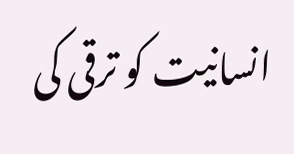انسانیت کو ترقی کی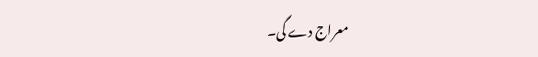معراج دے گی۔